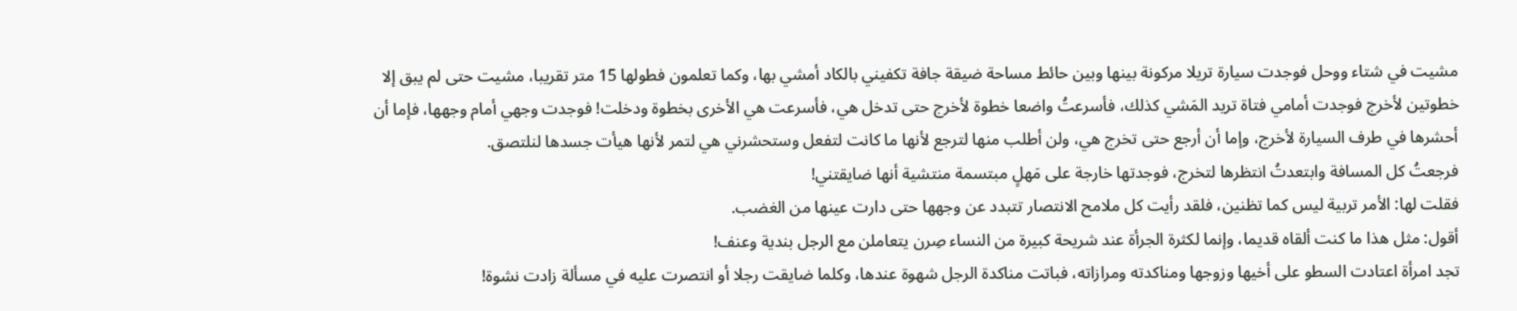مشيت في شتاء ووحل فوجدت سيارة تريلا مركونة بينها وبين حائط مساحة ضيقة جافة تكفيني بالكاد أمشي بها، وكما تعلمون فطولها 15 متر تقريبا، مشيت حتى لم يبق إلا خطوتين لأخرج فوجدت أمامي فتاة تريد المَشي كذلك، فأسرعتُ واضعا خطوة لأخرج حتى تدخل هي، فأسرعت هي الأخرى بخطوة ودخلت! فوجدت وجهي أمام وجهها، فإما أن أحشرها في طرف السيارة لأخرج، وإما أن أرجع حتى تخرج هي، ولن أطلب منها لترجع لأنها ما كانت لتفعل وستحشرني هي لتمر لأنها هيأت جسدها لنلتصق.
فرجعتُ كل المسافة وابتعدتُ انتظرها لتخرج، فوجدتها خارجة على مَهلٍ مبتسمة منتشية أنها ضايقتني!
فقلت لها: الأمر تربية ليس كما تظنين، فلقد رأيت كل ملامح الانتصار تتبدد عن وجهها حتى دارت عينها من الغضب.
أقول: مثل هذا ما كنت ألقاه قديما، وإنما لكثرة الجرأة عند شريحة كبيرة من النساء صِرن يتعاملن مع الرجل بندية وعنف!
تجد امرأة اعتادت السطو على أخيها وزوجها ومناكدته ومرازاته، فباتت مناكدة الرجل شهوة عندها، وكلما ضايقت رجلا أو انتصرت عليه في مسألة زادت نشوة!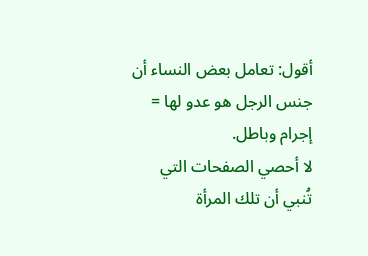أقول: تعامل بعض النساء أن جنس الرجل هو عدو لها = إجرام وباطل.
لا أحصي الصفحات التي تُنبي أن تلك المرأة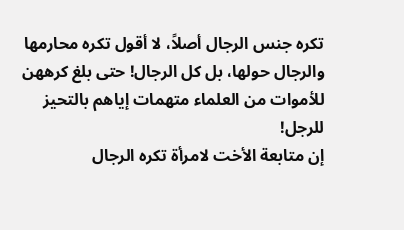تكره جنس الرجال أصلاً، لا أقول تكره محارمها والرجال حولها، بل كل الرجال! حتى بلغ كرههن للأموات من العلماء متهمات إياهم بالتحيز للرجل!
إن متابعة الأخت لامرأة تكره الرجال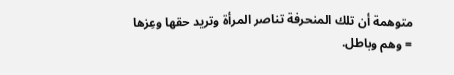متوهمة أن تلك المنحرفة تناصر المرأة وتريد حقها وعِزها = وهم وباطل.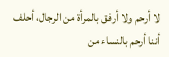لا أرحم ولا أرفق بالمرأة من الرجال، أحلف أننا أرحم بالنساء من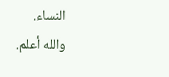النساء.
والله أعلم.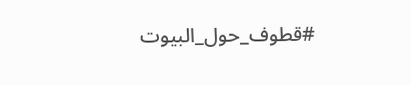#قطوف_حول_البيوت